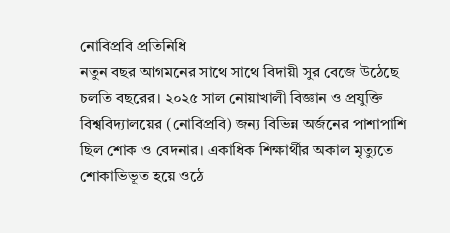নোবিপ্রবি প্রতিনিধি
নতুন বছর আগমনের সাথে সাথে বিদায়ী সুর বেজে উঠেছে চলতি বছরের। ২০২৫ সাল নোয়াখালী বিজ্ঞান ও প্রযুক্তি বিশ্ববিদ্যালয়ের (নোবিপ্রবি) জন্য বিভিন্ন অর্জনের পাশাপাশি ছিল শোক ও বেদনার। একাধিক শিক্ষার্থীর অকাল মৃত্যুতে শোকাভিভূত হয়ে ওঠে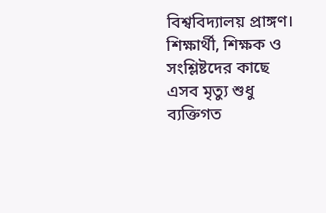বিশ্ববিদ্যালয় প্রাঙ্গণ। শিক্ষার্থী, শিক্ষক ও সংশ্লিষ্টদের কাছে এসব মৃত্যু শুধু ব্যক্তিগত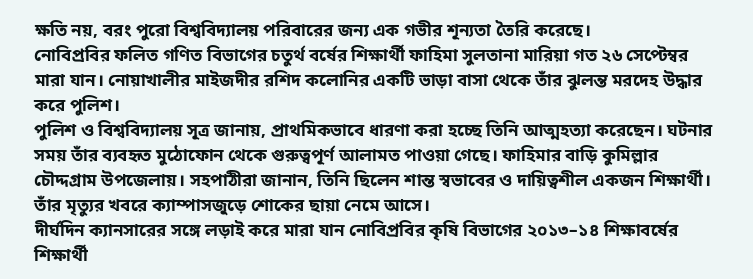ক্ষতি নয়, বরং পুরো বিশ্ববিদ্যালয় পরিবারের জন্য এক গভীর শূন্যতা তৈরি করেছে।
নোবিপ্রবির ফলিত গণিত বিভাগের চতুর্থ বর্ষের শিক্ষার্থী ফাহিমা সুলতানা মারিয়া গত ২৬ সেপ্টেম্বর মারা যান। নোয়াখালীর মাইজদীর রশিদ কলোনির একটি ভাড়া বাসা থেকে তাঁর ঝুলন্ত মরদেহ উদ্ধার করে পুলিশ।
পুলিশ ও বিশ্ববিদ্যালয় সূত্র জানায়, প্রাথমিকভাবে ধারণা করা হচ্ছে তিনি আত্মহত্যা করেছেন। ঘটনার সময় তাঁর ব্যবহৃত মুঠোফোন থেকে গুরুত্বপূর্ণ আলামত পাওয়া গেছে। ফাহিমার বাড়ি কুমিল্লার চৌদ্দগ্রাম উপজেলায়। সহপাঠীরা জানান, তিনি ছিলেন শান্ত স্বভাবের ও দায়িত্বশীল একজন শিক্ষার্থী। তাঁর মৃত্যুর খবরে ক্যাম্পাসজুড়ে শোকের ছায়া নেমে আসে।
দীর্ঘদিন ক্যানসারের সঙ্গে লড়াই করে মারা যান নোবিপ্রবির কৃষি বিভাগের ২০১৩–১৪ শিক্ষাবর্ষের শিক্ষার্থী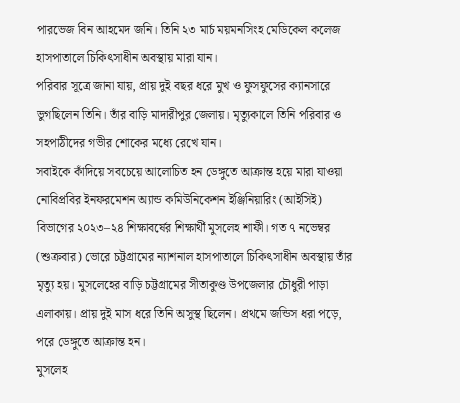পারভেজ বিন আহমেদ জনি। তিনি ২৩ মার্চ ময়মনসিংহ মেডিকেল কলেজ হাসপাতালে চিকিৎসাধীন অবস্থায় মারা যান।
পরিবার সূত্রে জানা যায়, প্রায় দুই বছর ধরে মুখ ও ফুসফুসের ক্যানসারে ভুগছিলেন তিনি। তাঁর বাড়ি মাদারীপুর জেলায়। মৃত্যুকালে তিনি পরিবার ও সহপাঠীদের গভীর শোকের মধ্যে রেখে যান।
সবাইকে কাঁদিয়ে সবচেয়ে আলোচিত হন ডেঙ্গুতে আক্রান্ত হয়ে মারা যাওয়া নোবিপ্রবির ইনফরমেশন অ্যান্ড কমিউনিকেশন ইঞ্জিনিয়ারিং (আইসিই) বিভাগের ২০২৩–২৪ শিক্ষাবর্ষের শিক্ষার্থী মুসলেহ শাফী। গত ৭ নভেম্বর (শুক্রবার) ভোরে চট্টগ্রামের ন্যাশনাল হাসপাতালে চিকিৎসাধীন অবস্থায় তাঁর মৃত্যু হয়। মুসলেহের বাড়ি চট্টগ্রামের সীতাকুণ্ড উপজেলার চৌধুরী পাড়া এলাকায়। প্রায় দুই মাস ধরে তিনি অসুস্থ ছিলেন। প্রথমে জন্ডিস ধরা পড়ে, পরে ডেঙ্গুতে আক্রান্ত হন।
মুসলেহ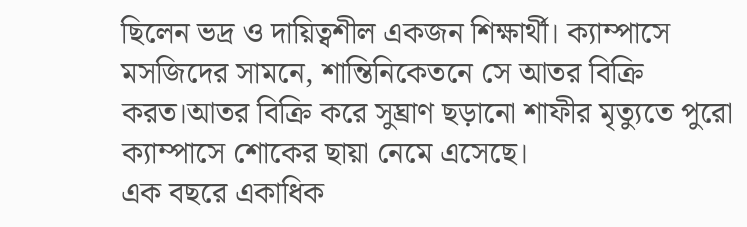ছিলেন ভদ্র ও দায়িত্বশীল একজন শিক্ষার্থী। ক্যাম্পাসে মসজিদের সামনে, শান্তিনিকেতনে সে আতর বিক্রি করত।আতর বিক্রি করে সুঘ্রাণ ছড়ানো শাফীর মৃত্যুতে পুরো ক্যাম্পাসে শোকের ছায়া নেমে এসেছে।
এক বছরে একাধিক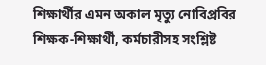শিক্ষার্থীর এমন অকাল মৃত্যু নোবিপ্রবির শিক্ষক-শিক্ষার্থী, কর্মচারীসহ সংশ্লিষ্ট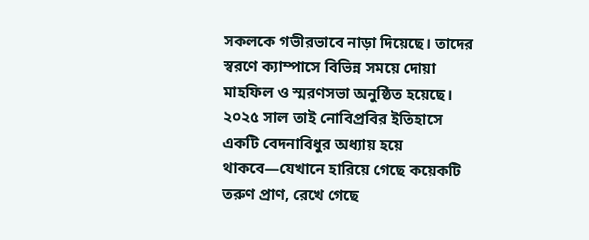সকলকে গভীরভাবে নাড়া দিয়েছে। তাদের স্বরণে ক্যাম্পাসে বিভিন্ন সময়ে দোয়া মাহফিল ও স্মরণসভা অনুষ্ঠিত হয়েছে।
২০২৫ সাল তাই নোবিপ্রবির ইতিহাসে একটি বেদনাবিধুর অধ্যায় হয়ে থাকবে—যেখানে হারিয়ে গেছে কয়েকটি তরুণ প্রাণ, রেখে গেছে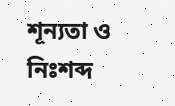শূন্যতা ও নিঃশব্দ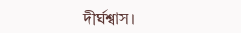দীর্ঘশ্বাস।